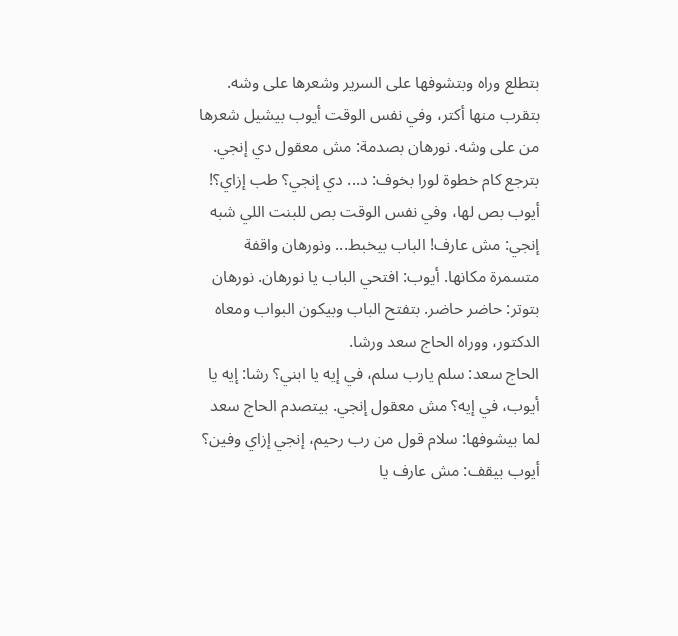بتطلع وراه وبتشوفها على السرير وشعرها على وشه. بتقرب منها أكتر، وفي نفس الوقت أيوب بيشيل شعرها من على وشه. نورهان بصدمة: مش معقول دي إنجي. بترجع كام خطوة لورا بخوف: د... دي إنجي؟ طب إزاي؟! أيوب بص لها، وفي نفس الوقت بص للبنت اللي شبه إنجي: مش عارف! الباب بيخبط... ونورهان واقفة متسمرة مكانها. أيوب: افتحي الباب يا نورهان. نورهان بتوتر: حاضر حاضر. بتفتح الباب وبيكون البواب ومعاه الدكتور، ووراه الحاج سعد ورشا.
الحاج سعد: سلم يارب سلم، في إيه يا ابني؟ رشا: إيه يا أيوب، في إيه؟ مش معقول إنجي. بيتصدم الحاج سعد لما بيشوفها: سلام قول من رب رحيم، إنجي إزاي وفين؟ أيوب بيقف: مش عارف يا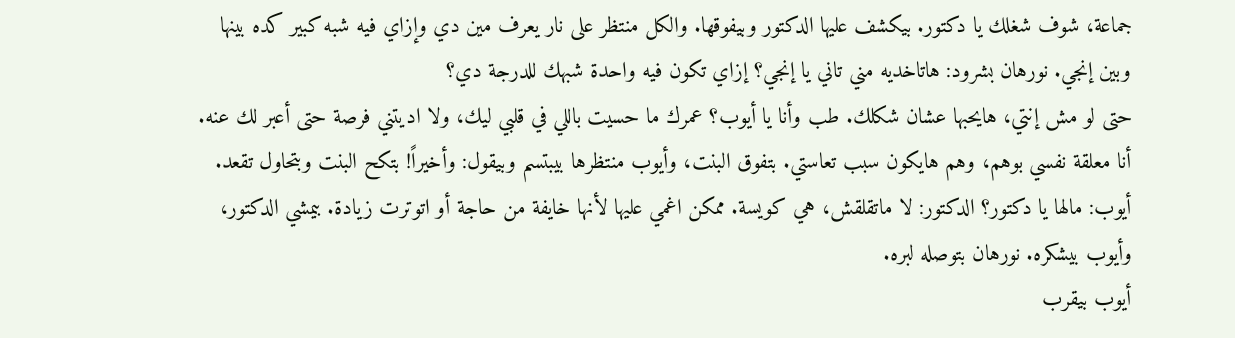جماعة، شوف شغلك يا دكتور. بيكشف عليها الدكتور وبيفوقها. والكل منتظر على نار يعرف مين دي وإزاي فيه شبه كبير كده بينها وبين إنجي. نورهان بشرود: هاتاخديه مني تاني يا إنجي؟ إزاي تكون فيه واحدة شبهك للدرجة دي؟
حتى لو مش إنتي، هايحبها عشان شكلك. طب وأنا يا أيوب؟ عمرك ما حسيت باللي في قلبي ليك، ولا اديتني فرصة حتى أعبر لك عنه. أنا معلقة نفسي بوهم، وهم هايكون سبب تعاستي. بتفوق البنت، وأيوب منتظرها بيبتسم وبيقول: وأخيراً! بتكح البنت وبتحاول تقعد. أيوب: مالها يا دكتور؟ الدكتور: لا ماتقلقش، هي كويسة. ممكن اغمي عليها لأنها خايفة من حاجة أو اتوترت زيادة. بيمشي الدكتور، وأيوب بيشكره. نورهان بتوصله لبره.
أيوب بيقرب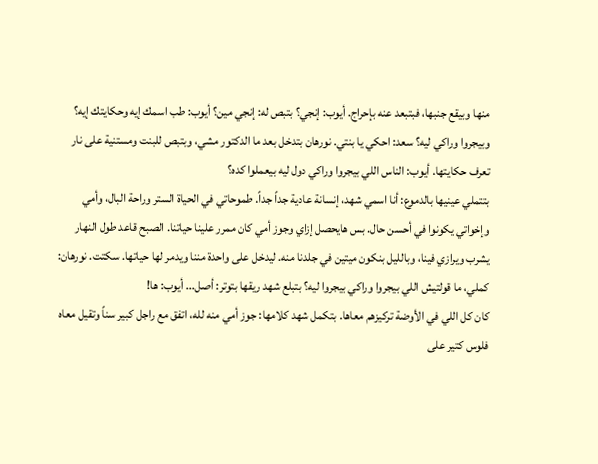منها وبيقع جنبها، فبتبعد عنه بإحراج. أيوب: إنجي؟ بتبص له: إنجي مين؟ أيوب: طب اسمك إيه وحكايتك إيه؟ وبيجروا وراكي ليه؟ سعد: احكي يا بنتي. نورهان بتدخل بعد ما الدكتور مشي، وبتبص للبنت ومستنية على نار تعرف حكايتها. أيوب: الناس اللي بيجروا وراكي دول ليه بيعملوا كده؟
بتتملي عينيها بالدموع: أنا اسمي شهد، إنسانة عادية جداً جداً. طموحاتي في الحياة الستر وراحة البال، وأمي وإخواتي يكونوا في أحسن حال. بس هايحصل إزاي وجوز أمي كان ممرر علينا حياتنا. الصبح قاعد طول النهار يشرب ويرازي فينا، وبالليل بنكون ميتين في جلدنا منه. ليدخل على واحدة مننا ويدمر لها حياتها. سكتت. نورهان: كملي، ما قولتيش اللي بيجروا وراكي بيجروا ليه؟ بتبلع شهد ريقها بتوتر: أصل... أيوب: ها!
كان كل اللي في الأوضة تركيزهم معاها. بتكمل شهد كلامها: جوز أمي منه لله، اتفق مع راجل كبير سناً وتقيل معاه فلوس كتير على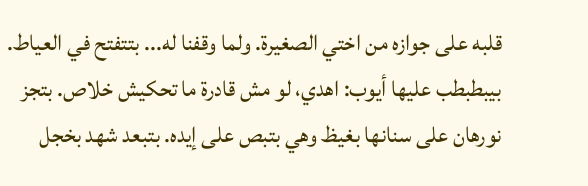قلبه على جوازه من اختي الصغيرة. ولما وقفنا له... بتتفتح في العياط. بيبطبطب عليها أيوب: اهدي، لو مش قادرة ما تحكيش خلاص. بتجز نورهان على سنانها بغيظ وهي بتبص على إيده. بتبعد شهد بخجل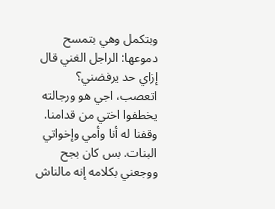وبتكمل وهي بتمسح دموعها: الراجل الغني قال إزاي حد يرفضني؟
اتعصب، اجي هو ورجالته يخطفوا اختي من قدامنا. وقفنا له أنا وأمي وإخواتي البنات. بس كان بجح ووجعني بكلامه إنه مالناش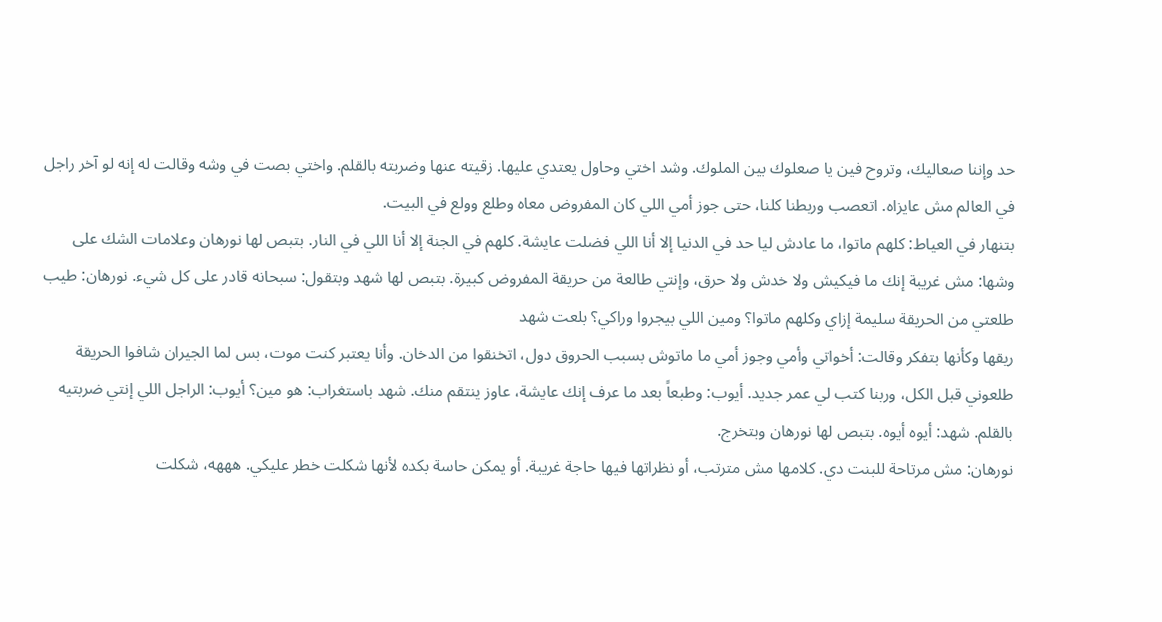حد وإننا صعاليك، وتروح فين يا صعلوك بين الملوك. وشد اختي وحاول يعتدي عليها. زقيته عنها وضربته بالقلم. واختي بصت في وشه وقالت له إنه لو آخر راجل في العالم مش عايزاه. اتعصب وربطنا كلنا، حتى جوز أمي اللي كان المفروض معاه وطلع وولع في البيت.
بتنهار في العياط: كلهم ماتوا، ما عادش ليا حد في الدنيا إلا أنا اللي فضلت عايشة. كلهم في الجنة إلا أنا اللي في النار. بتبص لها نورهان وعلامات الشك على وشها: مش غريبة إنك ما فيكيش ولا خدش ولا حرق، وإنتي طالعة من حريقة المفروض كبيرة. بتبص لها شهد وبتقول: سبحانه قادر على كل شيء. نورهان: طيب طلعتي من الحريقة سليمة إزاي وكلهم ماتوا؟ ومين اللي بيجروا وراكي؟ بلعت شهد
ريقها وكأنها بتفكر وقالت: أخواتي وأمي وجوز أمي ما ماتوش بسبب الحروق دول، اتخنقوا من الدخان. وأنا يعتبر كنت موت، بس لما الجيران شافوا الحريقة طلعوني قبل الكل، وربنا كتب لي عمر جديد. أيوب: وطبعاً بعد ما عرف إنك عايشة، عاوز ينتقم منك. شهد باستغراب: هو مين؟ أيوب: الراجل اللي إنتي ضربتيه بالقلم. شهد: أيوه أيوه. بتبص لها نورهان وبتخرج.
نورهان: مش مرتاحة للبنت دي. كلامها مش مترتب، أو نظراتها فيها حاجة غريبة. أو يمكن حاسة بكده لأنها شكلت خطر عليكي. هههه، شكلت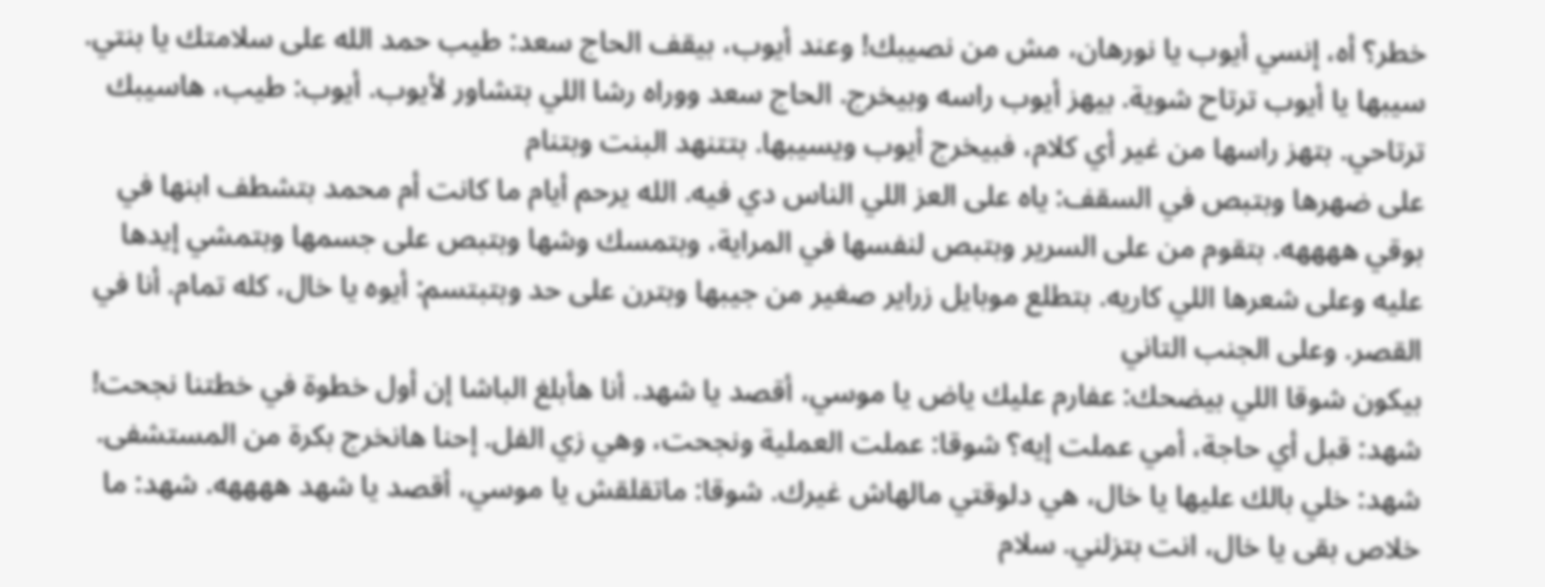خطر؟ أه، إنسي أيوب يا نورهان، مش من نصيبك! وعند أيوب، بيقف الحاج سعد: طيب حمد الله على سلامتك يا بنتي. سيبها يا أيوب ترتاح شوية. بيهز أيوب راسه وبيخرج. الحاج سعد ووراه رشا اللي بتشاور لأيوب. أيوب: طيب، هاسيبك ترتاحي. بتهز راسها من غير أي كلام، فبيخرج أيوب ويسيبها. بتتنهد البنت وبتنام
على ضهرها وبتبص في السقف: ياه على العز اللي الناس دي فيه. الله يرحم أيام ما كانت أم محمد بتشطف ابنها في بوقي ههههه. بتقوم من على السرير وبتبص لنفسها في المراية، وبتمسك وشها وبتبص على جسمها وبتمشي إيدها عليه وعلى شعرها اللي كاريه. بتطلع موبايل زراير صغير من جيبها وبترن على حد وبتبتسم: أيوه يا خال، كله تمام. أنا في القصر. وعلى الجنب التاني
بيكون شوقا اللي بيضحك: عفارم عليك ياض يا موسي، أقصد يا شهد. أنا هأبلغ الباشا إن أول خطوة في خطتنا نجحت! شهد: قبل أي حاجة، أمي عملت إيه؟ شوقا: عملت العملية ونجحت، وهي زي الفل. إحنا هانخرج بكرة من المستشفى. شهد: خلي بالك عليها يا خال، هي دلوقتي مالهاش غيرك. شوقا: ماتقلقش يا موسي، أقصد يا شهد ههههه. شهد: ما خلاص بقى يا خال، انت بتزلني. سلام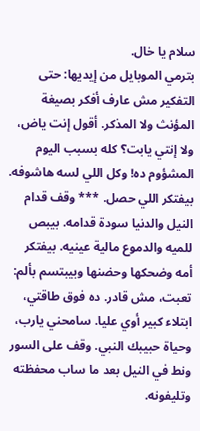سلام يا خال.
بترمي الموبايل من إيديها: حتى التفكير مش عارف أفكر بصيغة المؤنث ولا المذكر. أقول إنت ياض، ولا إنتي يابت؟ كله بسبب اليوم المشؤوم ده! وكل اللي لسه هاشوفه. بيفتكر اللي حصل. *** وقف قدام النيل والدنيا سودة قدامه. بيبص للميه والدموع مالية عينيه. بيفتكر أمه وضحكها وحضنها وبيبتسم بألم: تعبت، مش قادر. ده فوق طاقتي، ابتلاء كبير أوي عليا. سامحني يارب، وحياة حبيبك النبي. وقف على السور ونط في النيل بعد ما ساب محفظته وتليفونه.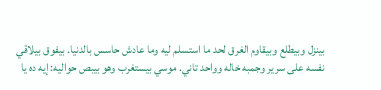بينزل وبيطلع وبيقاوم الغرق لحد ما استسلم ليه وما عادش حاسس بالدنيا. بيفوق بيلاقي نفسه على سرير وجمبه خاله وواحد تاني. موسي بيستغرب وهو بيبص حواليه: إيه ده يا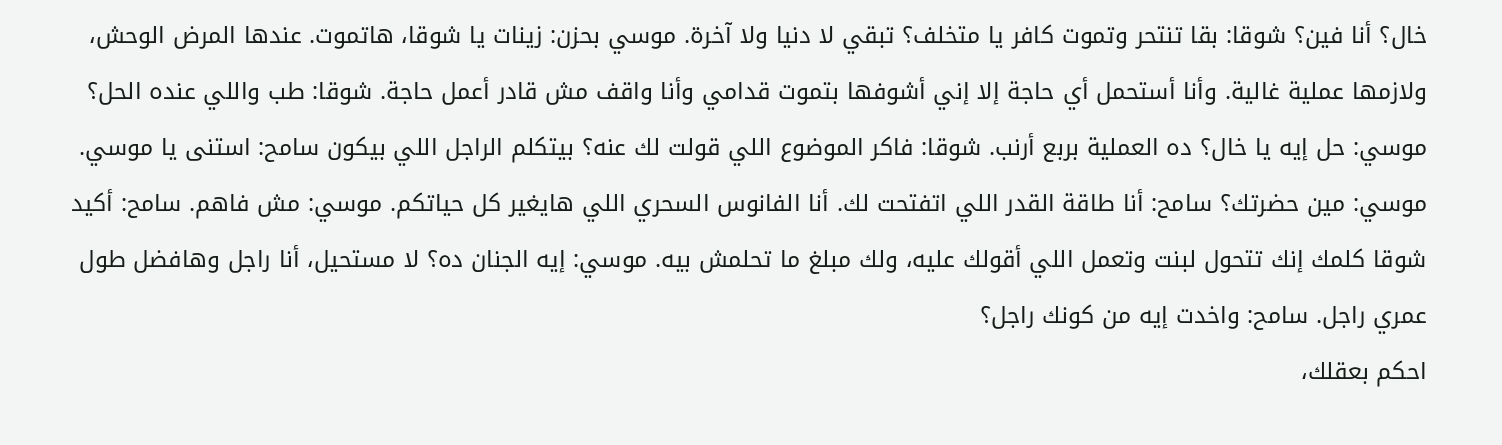خال؟ أنا فين؟ شوقا: بقا تنتحر وتموت كافر يا متخلف؟ تبقي لا دنيا ولا آخرة. موسي بحزن: زينات يا شوقا، هاتموت. عندها المرض الوحش، ولازمها عملية غالية. وأنا أستحمل أي حاجة إلا إني أشوفها بتموت قدامي وأنا واقف مش قادر أعمل حاجة. شوقا: طب واللي عنده الحل؟
موسي: حل إيه يا خال؟ ده العملية بربع أرنب. شوقا: فاكر الموضوع اللي قولت لك عنه؟ بيتكلم الراجل اللي بيكون سامح: استنى يا موسي. موسي: مين حضرتك؟ سامح: أنا طاقة القدر اللي اتفتحت لك. أنا الفانوس السحري اللي هايغير كل حياتكم. موسي: مش فاهم. سامح: أكيد شوقا كلمك إنك تتحول لبنت وتعمل اللي أقولك عليه، ولك مبلغ ما تحلمش بيه. موسي: إيه الجنان ده؟ لا مستحيل، أنا راجل وهافضل طول عمري راجل. سامح: واخدت إيه من كونك راجل؟
احكم بعقلك،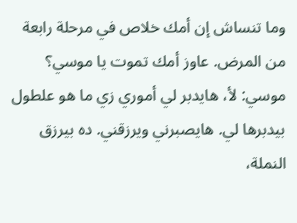وما تنساش إن أمك خلاص في مرحلة رابعة من المرض. عاوز أمك تموت يا موسي؟ موسي: لأ، هايدبر لي أموري زي ما هو علطول بيدبرها لي. هايصبرني ويرزقني. ده بيرزق النملة،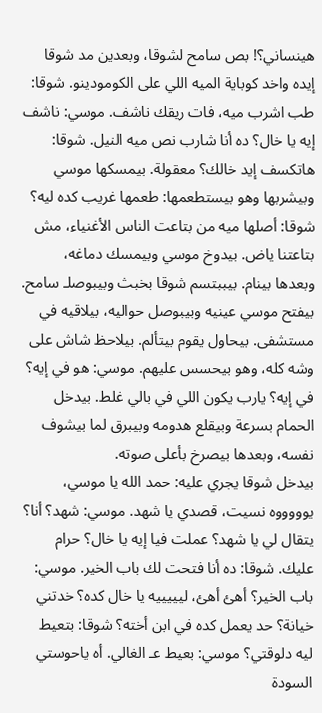هينساني؟! بص سامح لشوقا، وبعدين مد شوقا إيده واخد كوباية الميه اللي على الكومودينو. شوقا: طب اشرب ميه، فات ريقك ناشف. موسي: ناشف إيه يا خال؟ ده أنا شارب نص ميه النيل. شوقا: هاتكسف إيد خالك؟ معقولة. بيمسكها موسي
وبيشربها وهو بيستطعمها: طعمها غريب كده ليه؟ شوقا: أصلها ميه من بتاعت الناس الأغنياء، مش بتاعتنا ياض. بيدوخ موسي وبيمسك دماغه، وبعدها بينام. بيببتسم شوقا بخبث وبيبوصلـ سامح. بيفتح موسي عينيه وبيبوصل حواليه، بيلاقيه في مستشفى. بيحاول يقوم بيتألم. بيلاحظ شاش على وشه كله، وهو بيحسس عليهم. موسي: هو في إيه؟ في إيه؟ يارب يكون اللي في بالي غلط. بيدخل الحمام بسرعة وبيقلع هدومه وبيبرق لما بيشوف نفسه، وبعدها بيصرخ بأعلى صوته.
بيدخل شوقا يجري عليه: حمد الله يا موسي، يوووووه نسيت، قصدي يا شهد. موسي: شهد؟ أنا؟ يتقال لي يا شهد؟ عملت فيا إيه يا خال؟ حرام عليك. شوقا: ده أنا فتحت لك باب الخير. موسي: باب الخير؟ أهئ أهئ، ليييييه يا خال كده؟ خدتني خيانة؟ حد يعمل كده في ابن أخته؟ شوقا: بتعيط ليه دلوقتي؟ موسي: بعيط عـ الغالي. أه ياحوستي السودة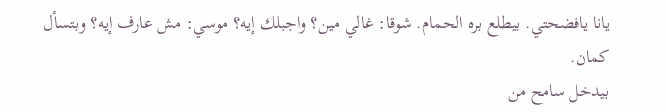يانا يافضحتي. بيطلع بره الحمام. شوقا: غالي مين؟ واجبلك إيه؟ موسي: مش عارف إيه؟ وبتسأل كمان.
بيدخل سامح من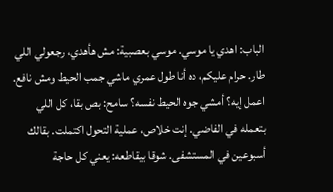الباب: اهدي يا موسي. موسي بعصبية: مش هأهدي، رجعولي اللي طار. حرام عليكم، ده أنا طول عمري ماشي جمب الحيط ومش نافع. اعمل إيه؟ أمشي جوه الحيط نفسه؟ سامح: بص بقا، كل اللي بتعمله في الفاضي. إنت خلاص، عملية التحول اكتملت. بقالك أسبوعين في المستشفى. شوقا بيقاطعه: يعني كل حاجة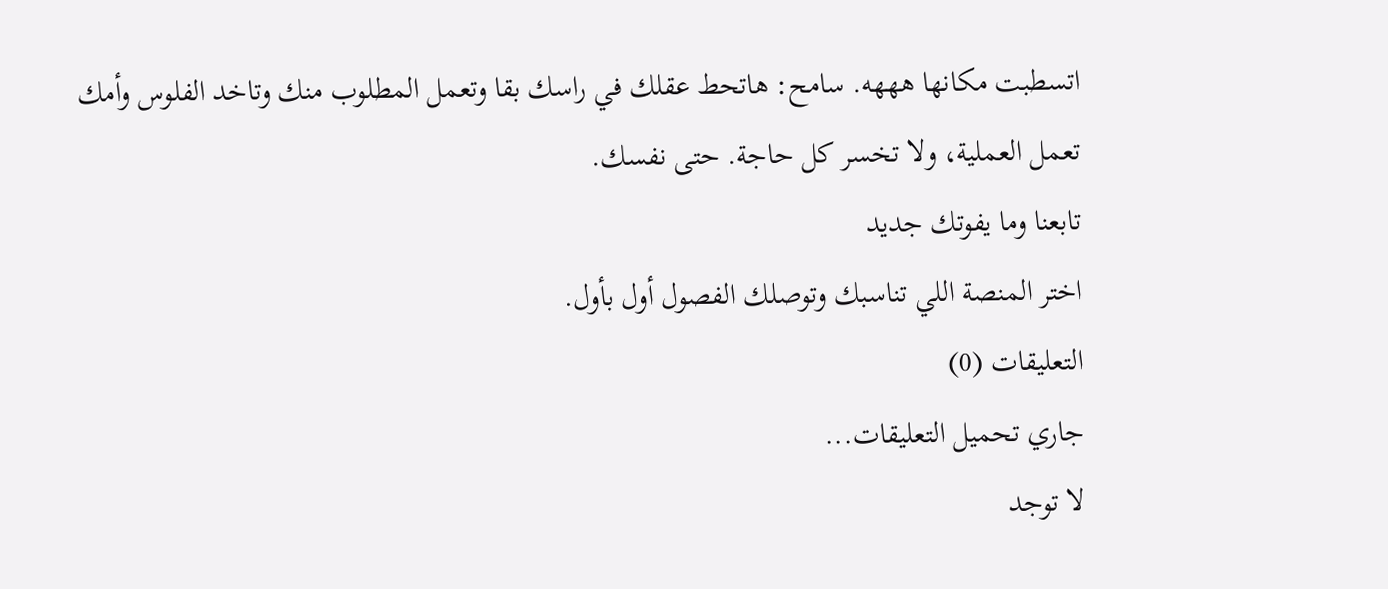اتسطبت مكانها هههه. سامح: هاتحط عقلك في راسك بقا وتعمل المطلوب منك وتاخد الفلوس وأمك تعمل العملية، ولا تخسر كل حاجة. حتى نفسك.
تابعنا وما يفوتك جديد
اختر المنصة اللي تناسبك وتوصلك الفصول أول بأول.
التعليقات (0)
جاري تحميل التعليقات...
لا توجد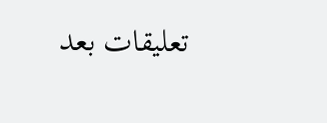تعليقات بعد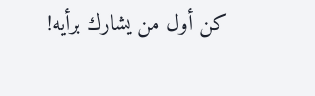كن أول من يشارك برأيه!